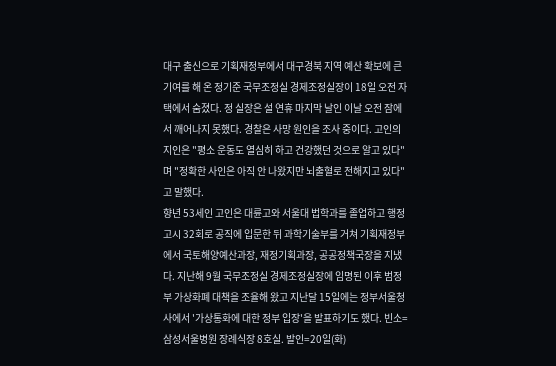대구 출신으로 기획재정부에서 대구경북 지역 예산 확보에 큰 기여를 해 온 정기준 국무조정실 경제조정실장이 18일 오전 자택에서 숨졌다. 정 실장은 설 연휴 마지막 날인 이날 오전 잠에서 깨어나지 못했다. 경찰은 사망 원인을 조사 중이다. 고인의 지인은 "평소 운동도 열심히 하고 건강했던 것으로 알고 있다"며 "정확한 사인은 아직 안 나왔지만 뇌출혈로 전해지고 있다"고 말했다.
향년 53세인 고인은 대륜고와 서울대 법학과를 졸업하고 행정고시 32회로 공직에 입문한 뒤 과학기술부를 거쳐 기획재정부에서 국토해양예산과장, 재정기획과장, 공공정책국장을 지냈다. 지난해 9월 국무조정실 경제조정실장에 임명된 이후 범정부 가상화폐 대책을 조율해 왔고 지난달 15일에는 정부서울청사에서 '가상통화에 대한 정부 입장'을 발표하기도 했다. 빈소=삼성서울병원 장례식장 8호실. 발인=20일(화)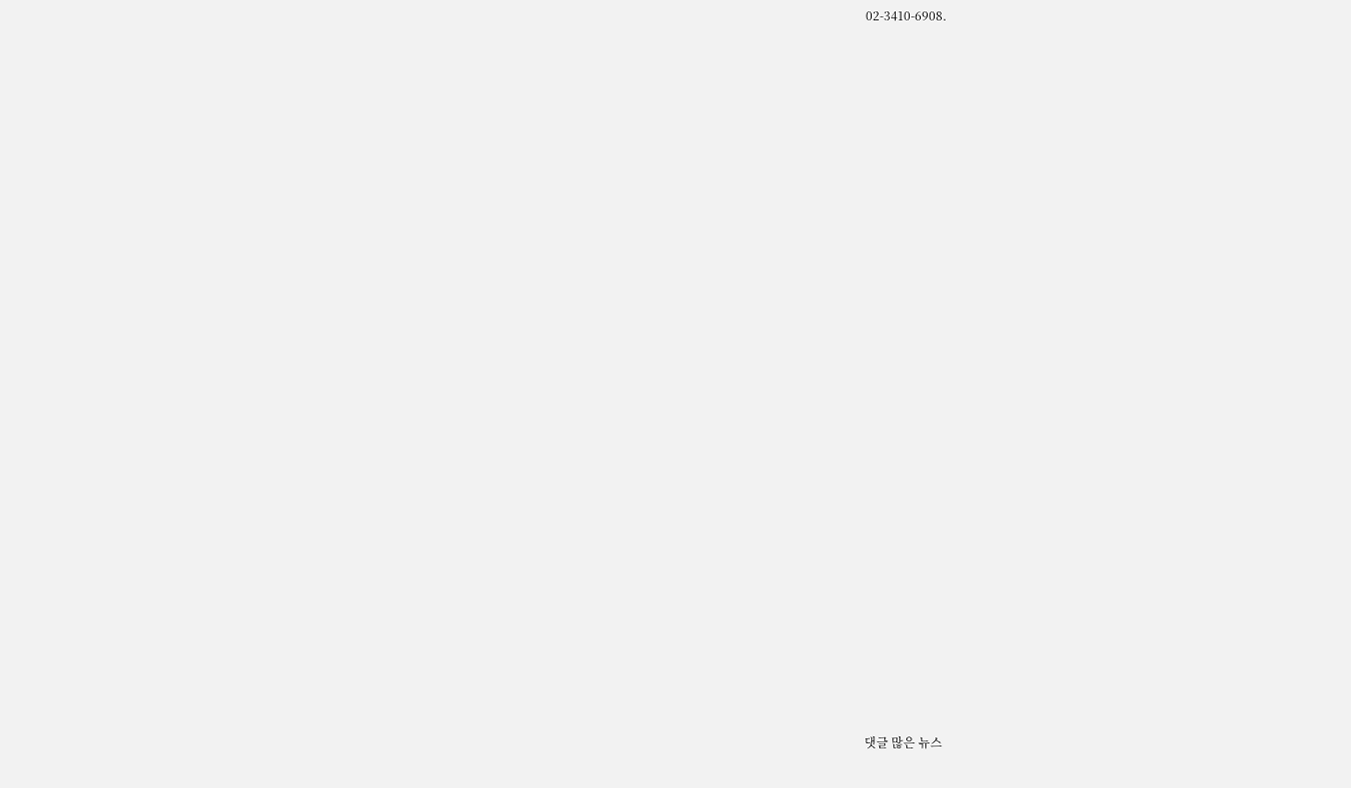02-3410-6908.


































댓글 많은 뉴스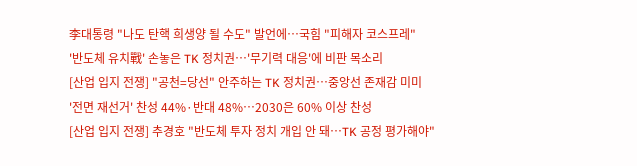李대통령 "나도 탄핵 희생양 될 수도" 발언에…국힘 "피해자 코스프레"
'반도체 유치戰' 손놓은 TK 정치권…'무기력 대응'에 비판 목소리
[산업 입지 전쟁] "공천=당선" 안주하는 TK 정치권…중앙선 존재감 미미
'전면 재선거' 찬성 44%·반대 48%…2030은 60% 이상 찬성
[산업 입지 전쟁] 추경호 "반도체 투자 정치 개입 안 돼…TK 공정 평가해야"